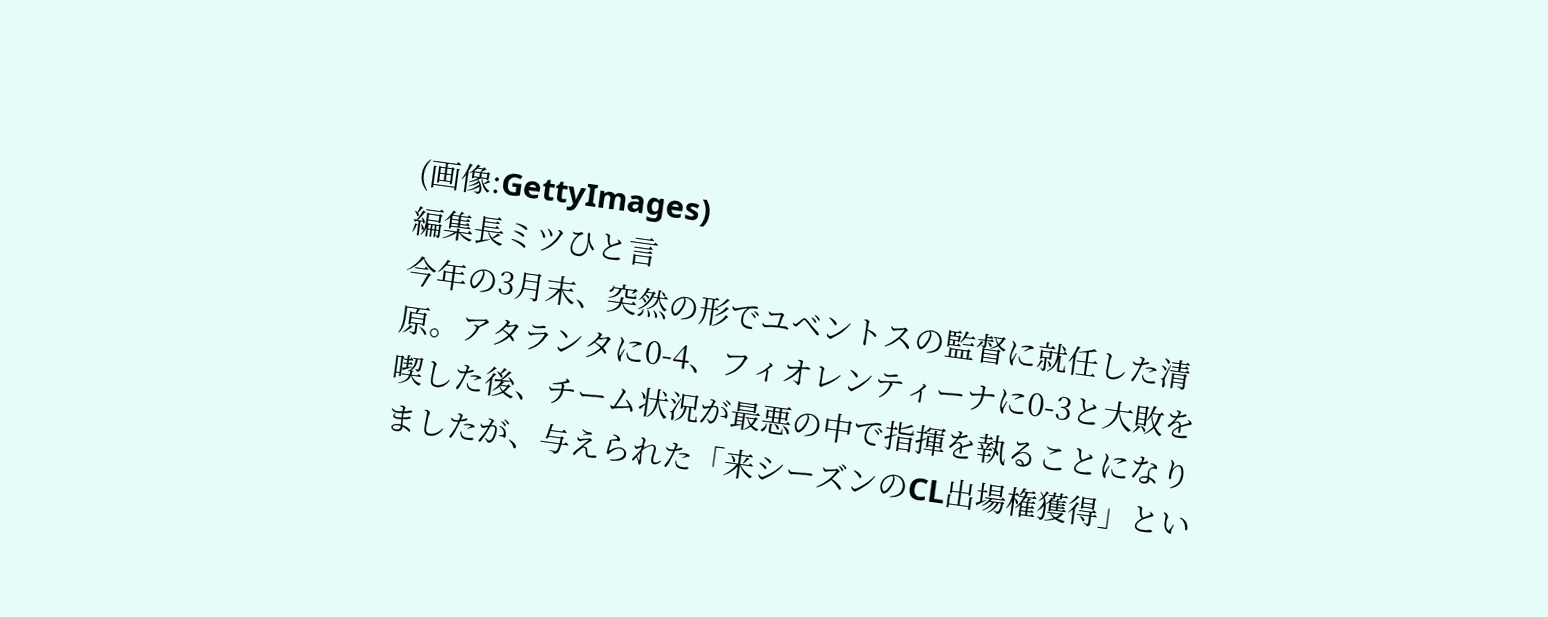(画像:GettyImages)
編集長ミツひと言
今年の3月末、突然の形でユベントスの監督に就任した清原。アタランタに0-4、フィオレンティーナに0-3と大敗を喫した後、チーム状況が最悪の中で指揮を執ることになりましたが、与えられた「来シーズンのCL出場権獲得」とい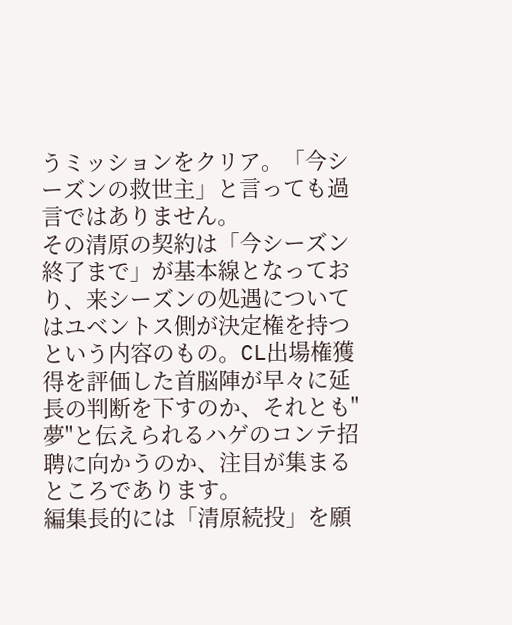うミッションをクリア。「今シーズンの救世主」と言っても過言ではありません。
その清原の契約は「今シーズン終了まで」が基本線となっており、来シーズンの処遇についてはユベントス側が決定権を持つという内容のもの。CL出場権獲得を評価した首脳陣が早々に延長の判断を下すのか、それとも"夢"と伝えられるハゲのコンテ招聘に向かうのか、注目が集まるところであります。
編集長的には「清原続投」を願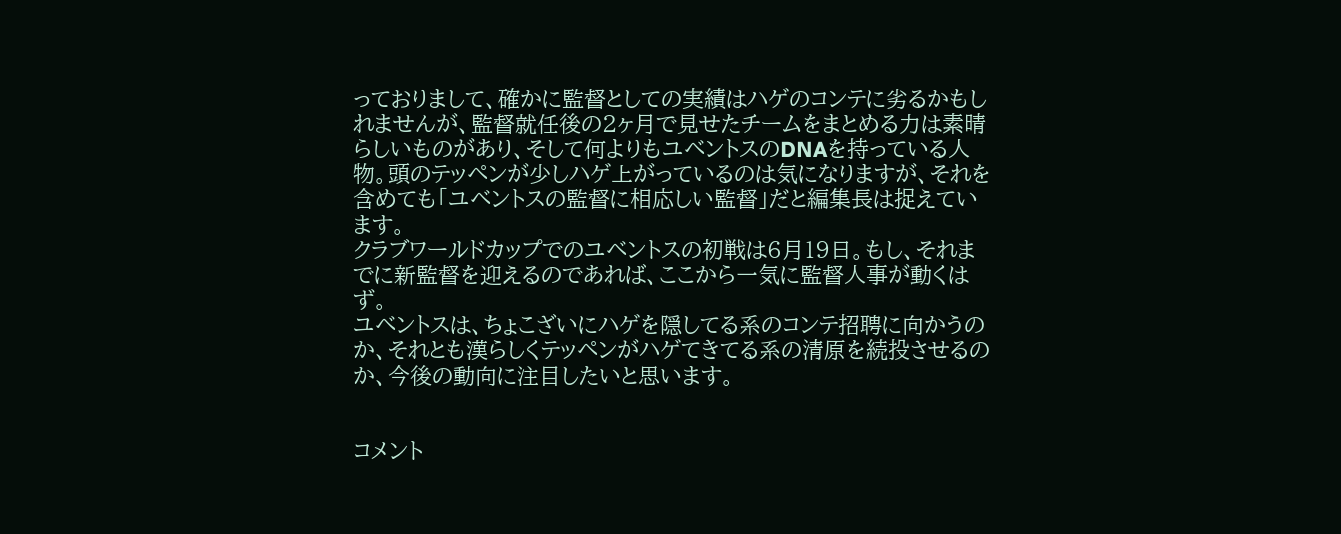っておりまして、確かに監督としての実績はハゲのコンテに劣るかもしれませんが、監督就任後の2ヶ月で見せたチームをまとめる力は素晴らしいものがあり、そして何よりもユベントスのDNAを持っている人物。頭のテッペンが少しハゲ上がっているのは気になりますが、それを含めても「ユベントスの監督に相応しい監督」だと編集長は捉えています。
クラブワールドカップでのユベントスの初戦は6月19日。もし、それまでに新監督を迎えるのであれば、ここから一気に監督人事が動くはず。
ユベントスは、ちょこざいにハゲを隠してる系のコンテ招聘に向かうのか、それとも漢らしくテッペンがハゲてきてる系の清原を続投させるのか、今後の動向に注目したいと思います。


コメント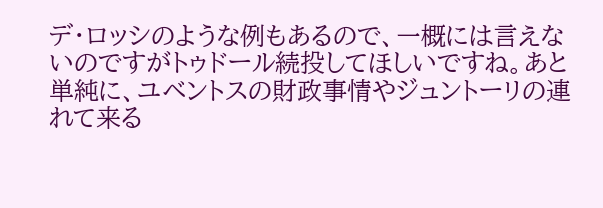デ・ロッシのような例もあるので、一概には言えないのですがトゥドール続投してほしいですね。あと単純に、ユベントスの財政事情やジュントーリの連れて来る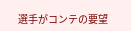選手がコンテの要望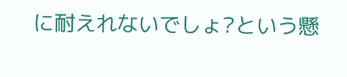に耐えれないでしょ?という懸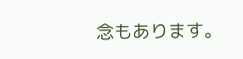念もあります。